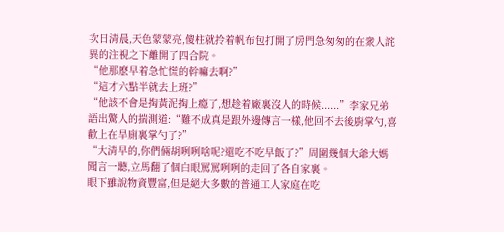次日清晨,天色蒙蒙亮,傻柱就拎着帆布包打開了房門急匆匆的在衆人詫異的注視之下離開了四合院。
“他那麽早着急忙慌的幹嘛去啊?”
“這才六點半就去上班?”
“他該不會是掏黃泥掏上瘾了,想趁着廠裏沒人的時候......”李家兄弟語出驚人的揣測道:“難不成真是跟外邊傳言一樣,他回不去後廚掌勺,喜歡上在旱廁裏掌勺了?”
“大清早的,你們倆胡咧咧啥呢?還吃不吃早飯了?”周圍幾個大爺大媽聞言一聽,立馬翻了個白眼罵罵咧咧的走回了各自家裏。
眼下雖說物資豐富,但是絕大多數的普通工人家庭在吃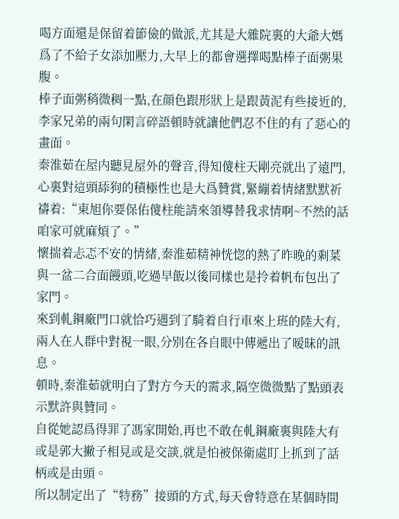喝方面還是保留着節儉的做派,尤其是大雜院裏的大爺大媽爲了不給子女添加壓力,大早上的都會選擇喝點棒子面粥果腹。
棒子面粥稍微稠一點,在顔色跟形狀上是跟黃泥有些接近的,李家兄弟的兩句閑言碎語頓時就讓他們忍不住的有了惡心的畫面。
秦淮茹在屋内聽見屋外的聲音,得知傻柱天剛亮就出了遠門,心裏對這頭舔狗的積極性也是大爲贊賞,緊繃着情緒默默祈禱着:“東旭你要保佑傻柱能請來領導替我求情啊~不然的話咱家可就麻煩了。”
懷揣着忐忑不安的情緒,秦淮茹精神恍惚的熱了昨晚的剩菜與一盆二合面饅頭,吃過早飯以後同樣也是拎着帆布包出了家門。
來到軋鋼廠門口就恰巧遇到了騎着自行車來上班的陸大有,兩人在人群中對視一眼,分别在各自眼中傳遞出了暧昧的訊息。
頓時,秦淮茹就明白了對方今天的需求,隔空微微點了點頭表示默許與贊同。
自從她認爲得罪了馮家開始,再也不敢在軋鋼廠裏與陸大有或是郭大撇子相見或是交談,就是怕被保衛處盯上抓到了話柄或是由頭。
所以制定出了“特務”接頭的方式,每天會特意在某個時間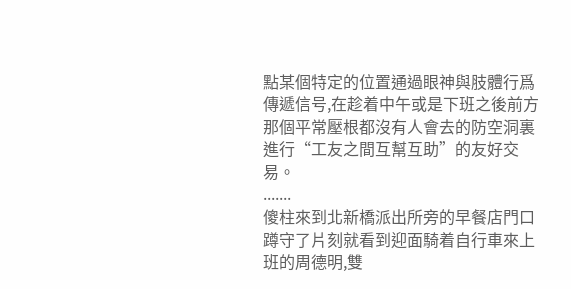點某個特定的位置通過眼神與肢體行爲傳遞信号,在趁着中午或是下班之後前方那個平常壓根都沒有人會去的防空洞裏進行“工友之間互幫互助”的友好交易。
.......
傻柱來到北新橋派出所旁的早餐店門口蹲守了片刻就看到迎面騎着自行車來上班的周德明,雙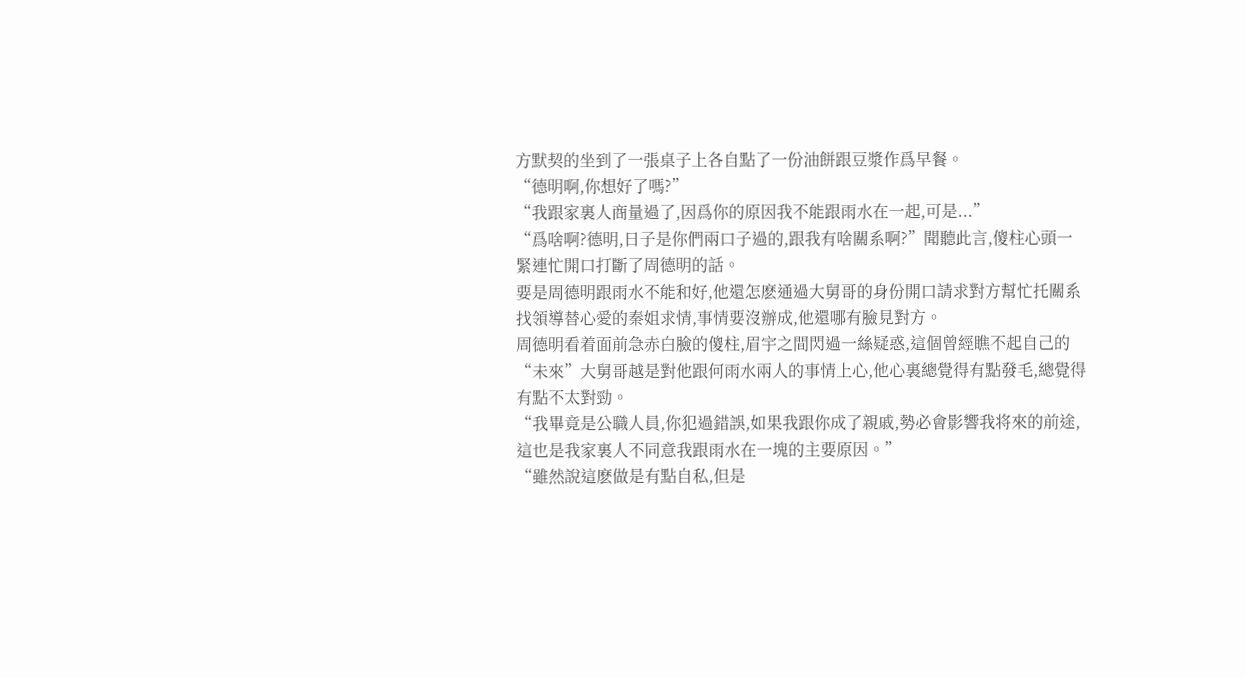方默契的坐到了一張桌子上各自點了一份油餅跟豆漿作爲早餐。
“德明啊,你想好了嗎?”
“我跟家裏人商量過了,因爲你的原因我不能跟雨水在一起,可是...”
“爲啥啊?德明,日子是你們兩口子過的,跟我有啥關系啊?”聞聽此言,傻柱心頭一緊連忙開口打斷了周德明的話。
要是周德明跟雨水不能和好,他還怎麽通過大舅哥的身份開口請求對方幫忙托關系找領導替心愛的秦姐求情,事情要沒辦成,他還哪有臉見對方。
周德明看着面前急赤白臉的傻柱,眉宇之間閃過一絲疑惑,這個曾經瞧不起自己的“未來”大舅哥越是對他跟何雨水兩人的事情上心,他心裏總覺得有點發毛,總覺得有點不太對勁。
“我畢竟是公職人員,你犯過錯誤,如果我跟你成了親戚,勢必會影響我将來的前途,這也是我家裏人不同意我跟雨水在一塊的主要原因。”
“雖然說這麽做是有點自私,但是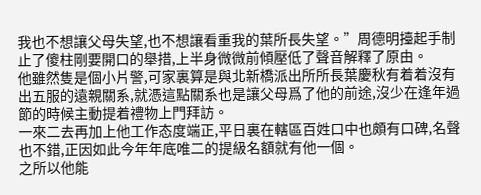我也不想讓父母失望,也不想讓看重我的葉所長失望。”周德明擡起手制止了傻柱剛要開口的舉措,上半身微微前傾壓低了聲音解釋了原由。
他雖然隻是個小片警,可家裏算是與北新橋派出所所長葉慶秋有着着沒有出五服的遠親關系,就憑這點關系也是讓父母爲了他的前途,沒少在逢年過節的時候主動提着禮物上門拜訪。
一來二去再加上他工作态度端正,平日裏在轄區百姓口中也頗有口碑,名聲也不錯,正因如此今年年底唯二的提級名額就有他一個。
之所以他能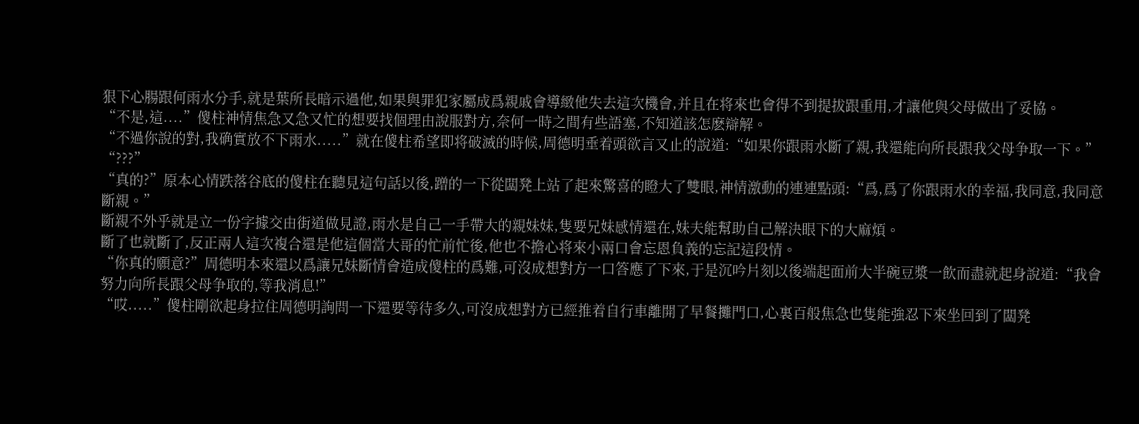狠下心腸跟何雨水分手,就是葉所長暗示過他,如果與罪犯家屬成爲親戚會導緻他失去這次機會,并且在将來也會得不到提拔跟重用,才讓他與父母做出了妥協。
“不是,這....”傻柱神情焦急又急又忙的想要找個理由說服對方,奈何一時之間有些語塞,不知道該怎麽辯解。
“不過你說的對,我确實放不下雨水.....”就在傻柱希望即将破滅的時候,周德明垂着頭欲言又止的說道:“如果你跟雨水斷了親,我還能向所長跟我父母争取一下。”
“???”
“真的?”原本心情跌落谷底的傻柱在聽見這句話以後,蹭的一下從闆凳上站了起來驚喜的瞪大了雙眼,神情激動的連連點頭:“爲,爲了你跟雨水的幸福,我同意,我同意斷親。”
斷親不外乎就是立一份字據交由街道做見證,雨水是自己一手帶大的親妹妹,隻要兄妹感情還在,妹夫能幫助自己解決眼下的大麻煩。
斷了也就斷了,反正兩人這次複合還是他這個當大哥的忙前忙後,他也不擔心将來小兩口會忘恩負義的忘記這段情。
“你真的願意?”周德明本來還以爲讓兄妹斷情會造成傻柱的爲難,可沒成想對方一口答應了下來,于是沉吟片刻以後端起面前大半碗豆漿一飲而盡就起身說道:“我會努力向所長跟父母争取的,等我消息!”
“哎.....”傻柱剛欲起身拉住周德明詢問一下還要等待多久,可沒成想對方已經推着自行車離開了早餐攤門口,心裏百般焦急也隻能強忍下來坐回到了闆凳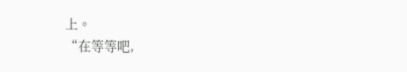上。
“在等等吧,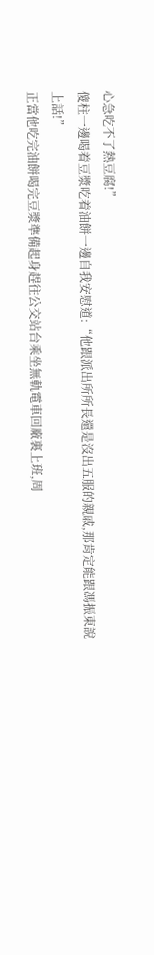心急吃不了熱豆腐!”
傻柱一邊喝着豆漿吃着油餅一邊自我安慰道:“他跟派出所所長還是沒出五服的親戚,那肯定能跟馮振東說上話!”
正當他吃完油餅喝完豆漿準備起身趕往公交站台乘坐無軌電車回廠裏上班,周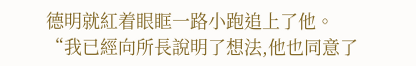德明就紅着眼眶一路小跑追上了他。
“我已經向所長說明了想法,他也同意了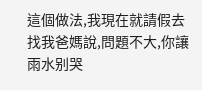這個做法,我現在就請假去找我爸媽說,問題不大,你讓雨水别哭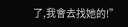了,我會去找她的!”